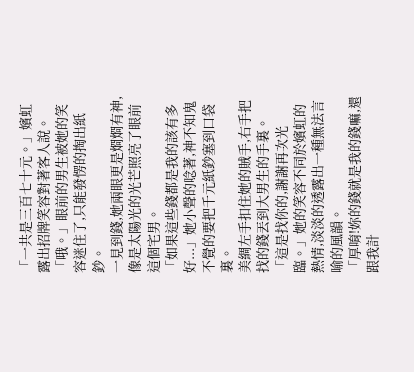「一共是三百七十元。」嬪虹露出招牌笑容對著客人說。
「哦。」眼前的男生被她的笑容迷住了,只能發愣的掏出紙鈔。
一見到錢,她兩眼更是烱烱有神,像是太陽光的光芒照亮了眼前這個宅男。
「如果這些錢都是我的該有多好...」她小聲的唸著,神不知鬼不覺的要把千元紙鈔塞到口袋裏。
美綢左手扣住她的賊手,右手把找的錢丟到大男生的手裏。
「這是找你的,謝謝再次光臨。」她的笑容不同於嬪虹的熱情,淡淡的透露出一種無法言喻的風韻。
「厚唷!妳的錢就是我的錢嘛,還跟我計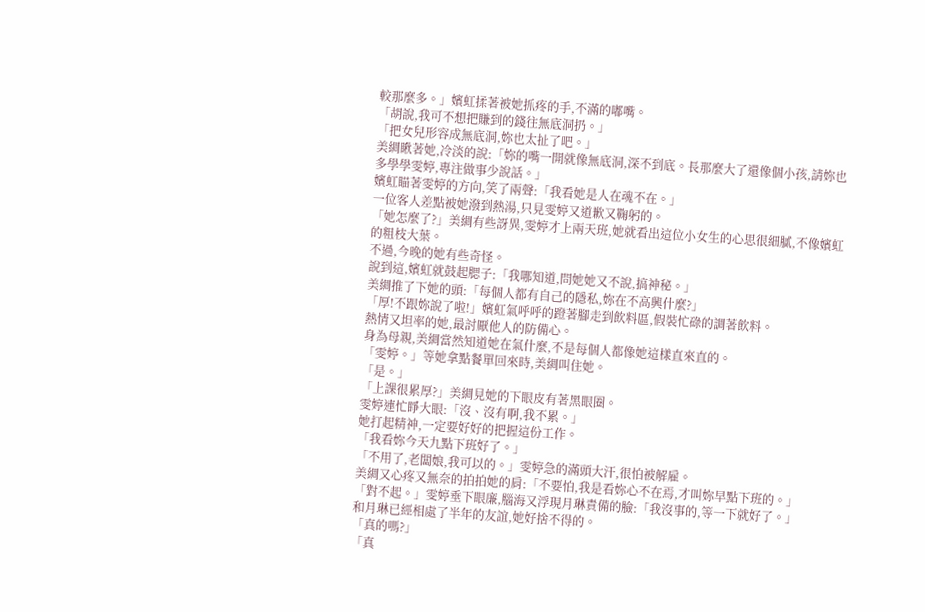較那麼多。」嬪虹揉著被她抓疼的手,不滿的嘟嘴。
「胡說,我可不想把賺到的錢往無底洞扔。」
「把女兒形容成無底洞,妳也太扯了吧。」
美綢瞅著她,冷淡的說:「妳的嘴一開就像無底洞,深不到底。長那麼大了還像個小孩,請妳也多學學雯婷,專注做事少說話。」
嬪虹瞄著雯婷的方向,笑了兩聲:「我看她是人在魂不在。」
一位客人差點被她潑到熱湯,只見雯婷又道歉又鞠躬的。
「她怎麼了?」美綢有些訝異,雯婷才上兩天班,她就看出這位小女生的心思很細膩,不像嬪虹的粗枝大葉。
不過,今晚的她有些奇怪。
說到這,嬪虹就鼓起腮子:「我哪知道,問她她又不說,搞神秘。」
美綢推了下她的頭:「每個人都有自己的隱私,妳在不高興什麼?」
「厚!不跟妳說了啦!」嬪虹氣呼呼的蹬著腳走到飲料區,假裝忙碌的調著飲料。
熱情又坦率的她,最討厭他人的防備心。
身為母親,美綢當然知道她在氣什麼,不是每個人都像她這樣直來直的。
「雯婷。」等她拿點餐單回來時,美綢叫住她。
「是。」
「上課很累厚?」美綢見她的下眼皮有著黑眼圈。
雯婷連忙睜大眼:「沒、沒有啊,我不累。」
她打起精神,一定要好好的把握這份工作。
「我看妳今天九點下班好了。」
「不用了,老闆娘,我可以的。」雯婷急的滿頭大汗,很怕被解雇。
美綢又心疼又無奈的拍拍她的肩:「不要怕,我是看妳心不在焉,才叫妳早點下班的。」
「對不起。」雯婷垂下眼廉,腦海又浮現月琳責備的臉:「我沒事的,等一下就好了。」
和月琳已經相處了半年的友誼,她好捨不得的。
「真的嗎?」
「真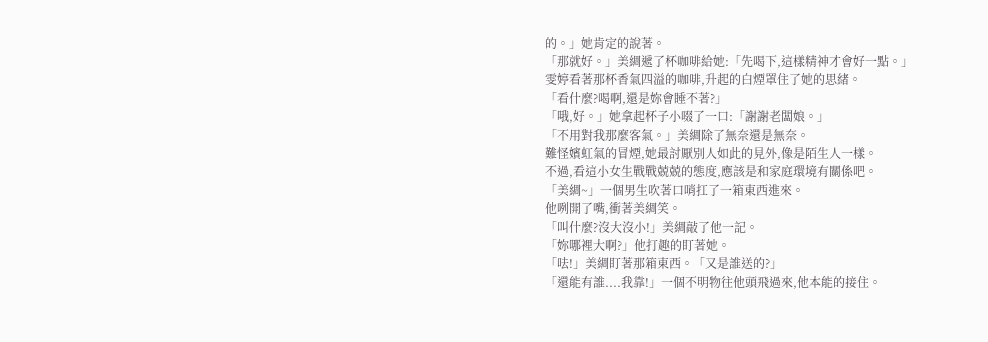的。」她肯定的說著。
「那就好。」美綢遞了杯咖啡給她:「先喝下,這樣精神才會好一點。」
雯婷看著那杯香氣四溢的咖啡,升起的白煙罩住了她的思緒。
「看什麼?喝啊,還是妳會睡不著?」
「哦,好。」她拿起杯子小啜了一口:「謝謝老闆娘。」
「不用對我那麼客氣。」美綢除了無奈還是無奈。
難怪嬪虹氣的冒煙,她最討厭別人如此的見外,像是陌生人一樣。
不過,看這小女生戰戰兢兢的態度,應該是和家庭環境有關係吧。
「美綢~」一個男生吹著口哨扛了一箱東西進來。
他咧開了嘴,衝著美綢笑。
「叫什麼?沒大沒小!」美綢敲了他一記。
「妳哪裡大啊?」他打趣的盯著她。
「呿!」美綢盯著那箱東西。「又是誰送的?」
「還能有誰....我靠!」一個不明物往他頭飛過來,他本能的接住。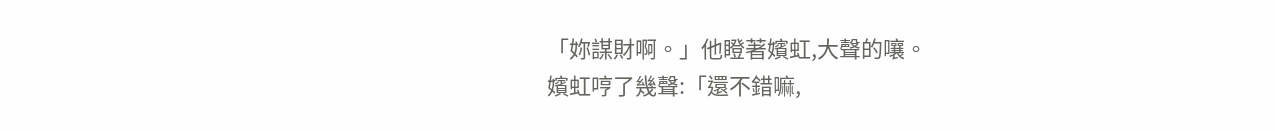「妳謀財啊。」他瞪著嬪虹,大聲的嚷。
嬪虹哼了幾聲:「還不錯嘛,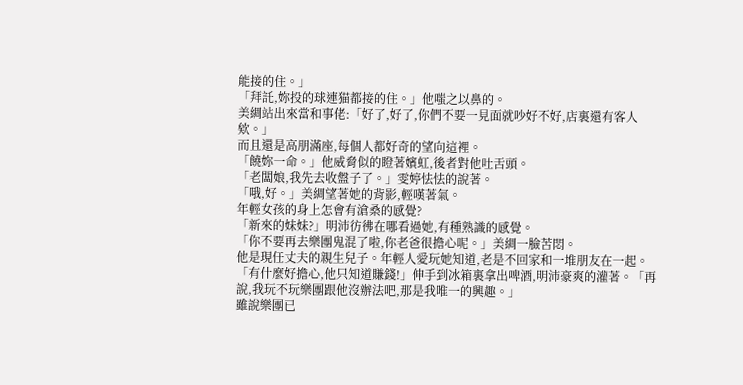能接的住。」
「拜託,妳投的球連猫都接的住。」他嗤之以鼻的。
美綢站出來當和事佬:「好了,好了,你們不要一見面就吵好不好,店裏還有客人欸。」
而且還是高朋滿座,每個人都好奇的望向這裡。
「饒妳一命。」他威脅似的瞪著嬪虹,後者對他吐舌頭。
「老闆娘,我先去收盤子了。」雯婷怯怯的說著。
「哦,好。」美綢望著她的背影,輕嘆著氣。
年輕女孩的身上怎會有滄桑的感覺?
「新來的妹妹?」明沛彷彿在哪看過她,有種熟識的感覺。
「你不要再去樂團鬼混了啦,你老爸很擔心呢。」美綢一臉苦悶。
他是現任丈夫的親生兒子。年輕人愛玩她知道,老是不回家和一堆朋友在一起。
「有什麼好擔心,他只知道賺錢!」伸手到冰箱裏拿出啤酒,明沛豪爽的灌著。「再說,我玩不玩樂團跟他沒辦法吧,那是我唯一的興趣。」
雖說樂團已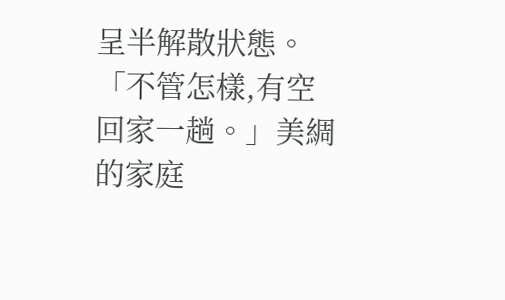呈半解散狀態。
「不管怎樣,有空回家一趟。」美綢的家庭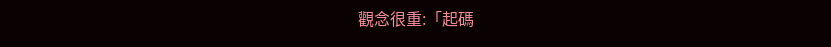觀念很重:「起碼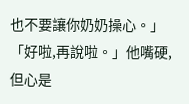也不要讓你奶奶操心。」
「好啦,再說啦。」他嘴硬,但心是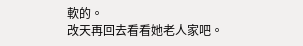軟的。
改天再回去看看她老人家吧。